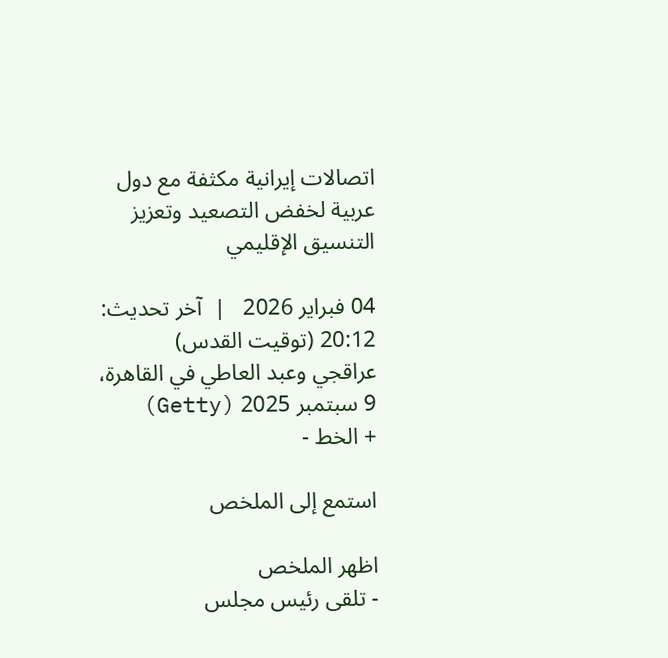اتصالات إيرانية مكثفة مع دول عربية لخفض التصعيد وتعزيز التنسيق الإقليمي

04 فبراير 2026   |  آخر تحديث: 20:12 (توقيت القدس)
عراقجي وعبد العاطي في القاهرة، 9 سبتمبر 2025 (Getty)
+ الخط -

استمع إلى الملخص

اظهر الملخص
- تلقى رئيس مجلس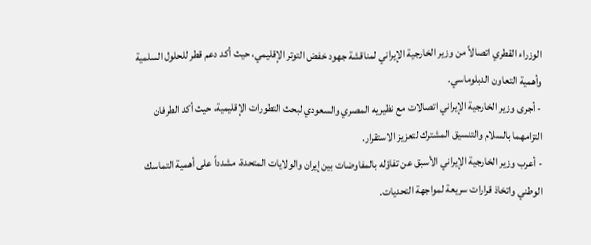الوزراء القطري اتصالاً من وزير الخارجية الإيراني لمناقشة جهود خفض التوتر الإقليمي، حيث أكد دعم قطر للحلول السلمية وأهمية التعاون الدبلوماسي.
- أجرى وزير الخارجية الإيراني اتصالات مع نظيريه المصري والسعودي لبحث التطورات الإقليمية، حيث أكد الطرفان التزامهما بالسلام والتنسيق المشترك لتعزيز الاستقرار.
- أعرب وزير الخارجية الإيراني الأسبق عن تفاؤله بالمفاوضات بين إيران والولايات المتحدة، مشدداً على أهمية التماسك الوطني واتخاذ قرارات سريعة لمواجهة التحديات.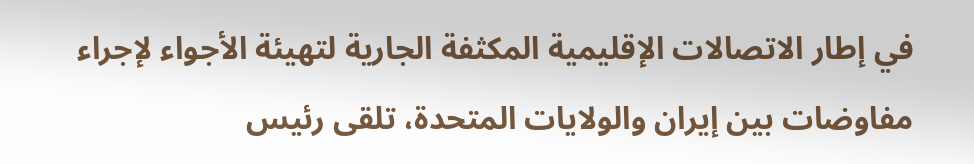في إطار الاتصالات الإقليمية المكثفة الجارية لتهيئة الأجواء لإجراء مفاوضات بين إيران والولايات المتحدة، تلقى رئيس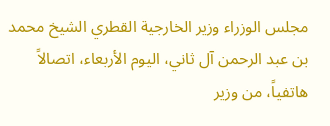مجلس الوزراء وزير الخارجية القطري الشيخ محمد بن عبد الرحمن آل ثاني، اليوم الأربعاء، اتصالاً هاتفياً، من وزير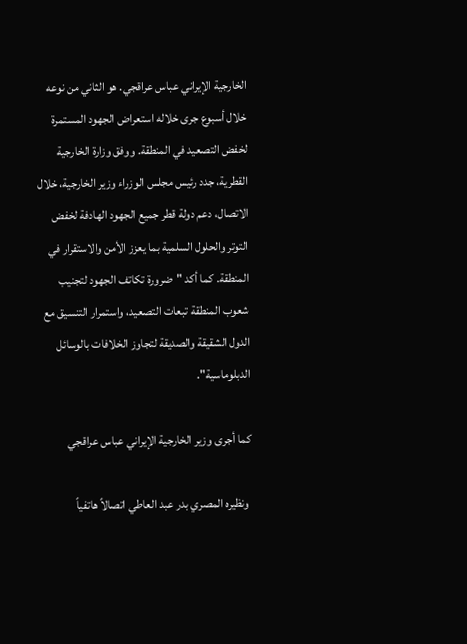الخارجية الإيراني عباس عراقجي. هو الثاني من نوعه خلال أسبوع جرى خلاله استعراض الجهود المستمرة لخفض التصعيد في المنطقة. ووفق وزارة الخارجية القطرية، جدد رئيس مجلس الوزراء وزير الخارجية، خلال الاتصال، دعم دولة قطر جميع الجهود الهادفة لخفض التوتر والحلول السلمية بما يعزز الأمن والاستقرار في المنطقة. كما أكد "ضرورة تكاتف الجهود لتجنيب شعوب المنطقة تبعات التصعيد، واستمرار التنسيق مع الدول الشقيقة والصديقة لتجاوز الخلافات بالوسائل الدبلوماسية".

كما أجرى وزير الخارجية الإيراني عباس عراقجي

 ونظيره المصري بدر عبد العاطي اتصالاً هاتفياً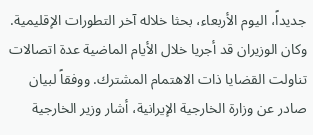جديداً، اليوم الأربعاء، بحثا خلاله آخر التطورات الإقليمية. وكان الوزيران قد أجريا خلال الأيام الماضية عدة اتصالات تناولت القضايا ذات الاهتمام المشترك. ووفقاً لبيان صادر عن وزارة الخارجية الإيرانية، أشار وزير الخارجية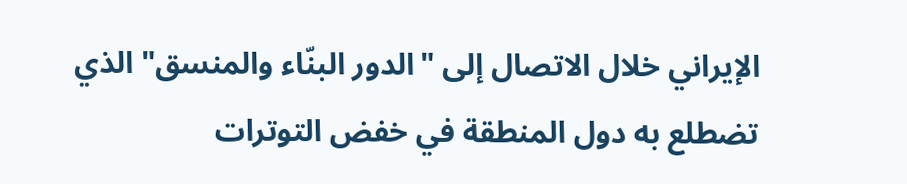الإيراني خلال الاتصال إلى "الدور البنّاء والمنسق" الذي تضطلع به دول المنطقة في خفض التوترات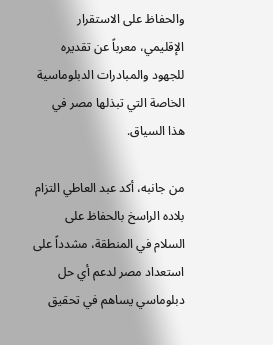والحفاظ على الاستقرار الإقليمي، معرباً عن تقديره للجهود والمبادرات الدبلوماسية الخاصة التي تبذلها مصر في هذا السياق.

من جانبه، أكد عبد العاطي التزام بلاده الراسخ بالحفاظ على السلام في المنطقة، مشدداً على استعداد مصر لدعم أي حل دبلوماسي يساهم في تحقيق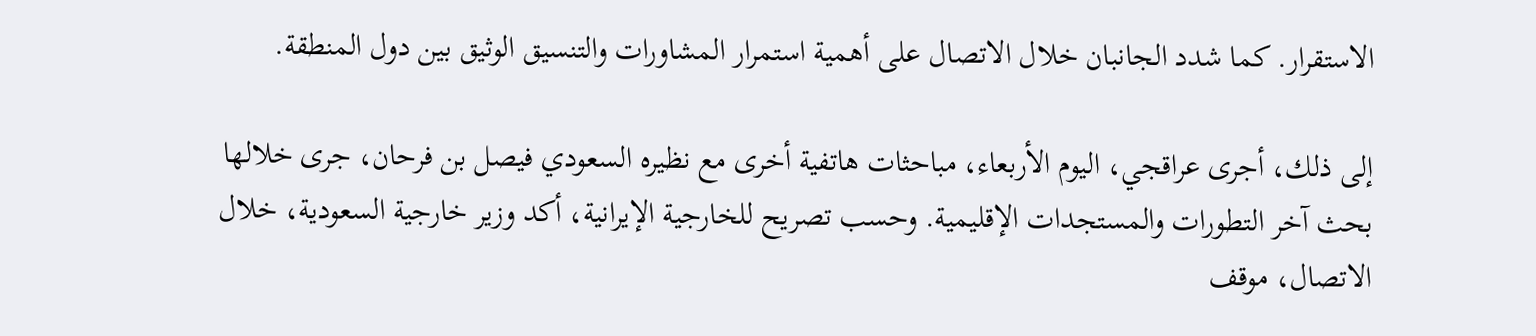الاستقرار. كما شدد الجانبان خلال الاتصال على أهمية استمرار المشاورات والتنسيق الوثيق بين دول المنطقة.

إلى ذلك، أجرى عراقجي، اليوم الأربعاء، مباحثات هاتفية أخرى مع نظيره السعودي فيصل بن فرحان، جرى خلالها بحث آخر التطورات والمستجدات الإقليمية. وحسب تصريح للخارجية الإيرانية، أكد وزير خارجية السعودية، خلال الاتصال، موقف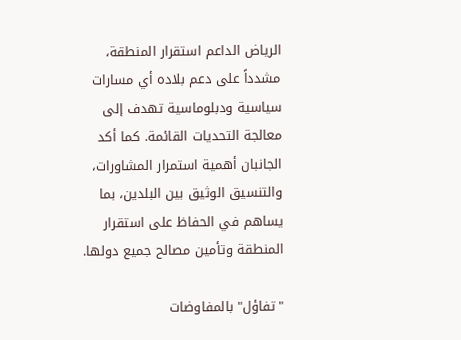الرياض الداعم استقرار المنطقة، مشدداً على دعم بلاده أي مسارات سياسية ودبلوماسية تهدف إلى معالجة التحديات القائمة. كما أكد الجانبان أهمية استمرار المشاورات، والتنسيق الوثيق بين البلدين، بما يساهم في الحفاظ على استقرار المنطقة وتأمين مصالح جميع دولها.

"تفاؤل" بالمفاوضات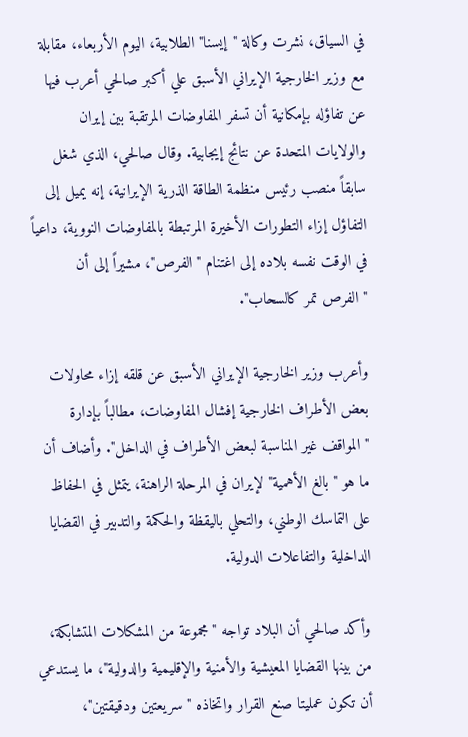في السياق، نشرت وكالة "إيسنا" الطلابية، اليوم الأربعاء، مقابلة مع وزير الخارجية الإيراني الأسبق علي أكبر صالحي أعرب فيها عن تفاؤله بإمكانية أن تسفر المفاوضات المرتقبة بين إيران والولايات المتحدة عن نتائج إيجابية. وقال صالحي، الذي شغل سابقاً منصب رئيس منظمة الطاقة الذرية الإيرانية، إنه يميل إلى التفاؤل إزاء التطورات الأخيرة المرتبطة بالمفاوضات النووية، داعياً في الوقت نفسه بلاده إلى اغتنام "الفرص"، مشيراً إلى أن "الفرص تمر كالسحاب".

وأعرب وزير الخارجية الإيراني الأسبق عن قلقه إزاء محاولات بعض الأطراف الخارجية إفشال المفاوضات، مطالباً بإدارة "المواقف غير المناسبة لبعض الأطراف في الداخل". وأضاف أن ما هو "بالغ الأهمية" لإيران في المرحلة الراهنة، يتمثل في الحفاظ على التماسك الوطني، والتحلي باليقظة والحكمة والتدبير في القضايا الداخلية والتفاعلات الدولية.

وأكد صالحي أن البلاد تواجه "مجموعة من المشكلات المتشابكة، من بينها القضايا المعيشية والأمنية والإقليمية والدولية"، ما يستدعي أن تكون عمليتا صنع القرار واتخاذه "سريعتين ودقيقتين"،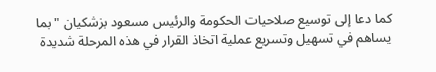كما دعا إلى توسيع صلاحيات الحكومة والرئيس مسعود بزشكيان "بما يساهم في تسهيل وتسريع عملية اتخاذ القرار في هذه المرحلة شديدة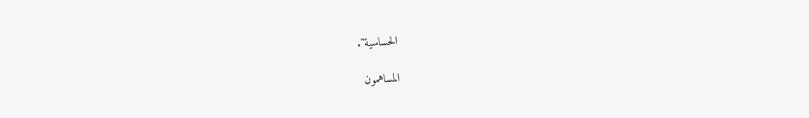الحساسية".

المساهمون